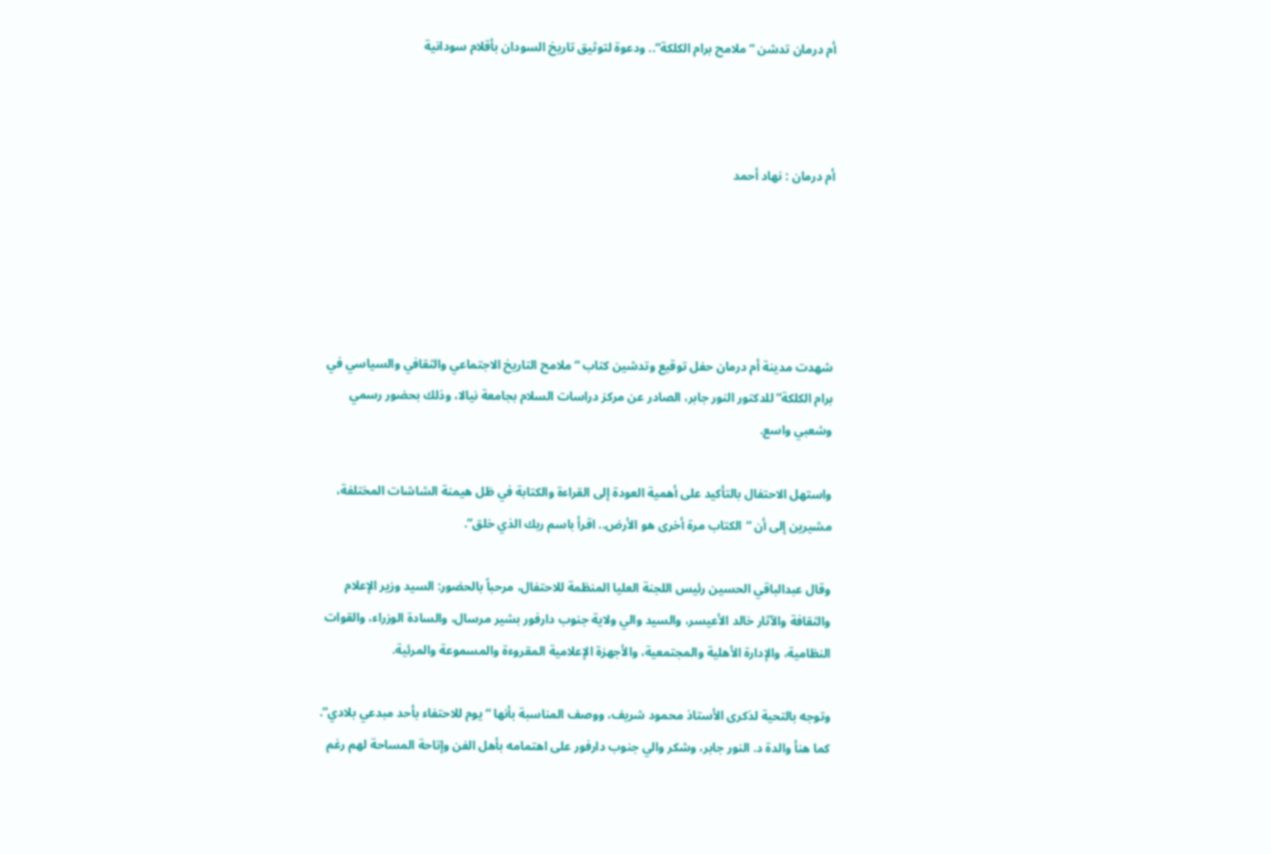أم درمان تدشن “ملامح برام الكلكة”.. ودعوة لتوثيق تاريخ السودان بأقلام سودانية



أم درمان : نهاد أحمد





شهدت مدينة أم درمان حفل توقيع وتدشين كتاب “ملامح التاريخ الاجتماعي والثقافي والسياسي في برام الكلكة” للدكتور النور جابر، الصادر عن مركز دراسات السلام بجامعة نيالا، وذلك بحضور رسمي وشعبي واسع.

واستهل الاحتفال بالتأكيد على أهمية العودة إلى القراءة والكتابة في ظل هيمنة الشاشات المختلفة، مشيرين إلى أن “الكتاب مرة أخرى هو الأرض.. اقرأ باسم ربك الذي خلق”.

وقال عبدالباقي الحسين رئيس اللجنة العليا المنظمة للاحتفال، مرحباً بالحضور: السيد وزير الإعلام والثقافة والآثار خالد الأعيسر، والسيد والي ولاية جنوب دارفور بشير مرسال، والسادة الوزراء، والقوات النظامية، والإدارة الأهلية والمجتمعية، والأجهزة الإعلامية المقروءة والمسموعة والمرئية.

وتوجه بالتحية لذكرى الأستاذ محمود شريف، ووصف المناسبة بأنها “يوم للاحتفاء بأحد مبدعي بلادي”. كما هنأ والدة د. النور جابر، وشكر والي جنوب دارفور على اهتمامه بأهل الفن وإتاحة المساحة لهم رغم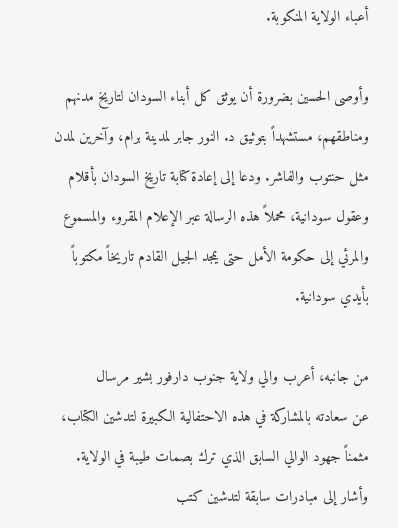أعباء الولاية المنكوبة.

وأوصى الحسين بضرورة أن يوثق كل أبناء السودان لتاريخ مدنهم ومناطقهم، مستشهداً بتوثيق د. النور جابر لمدينة برام، وآخرين لمدن مثل حنتوب والفاشر. ودعا إلى إعادة كتابة تاريخ السودان بأقلام وعقول سودانية، محملاً هذه الرسالة عبر الإعلام المقروء والمسموع والمرئي إلى حكومة الأمل حتى يمجد الجيل القادم تاريخاً مكتوباً بأيدي سودانية.

من جانبه، أعرب والي ولاية جنوب دارفور بشير مرسال
عن سعادته بالمشاركة في هذه الاحتفالية الكبيرة لتدشين الكتاب، مثمناً جهود الوالي السابق الذي ترك بصمات طيبة في الولاية. وأشار إلى مبادرات سابقة لتدشين كتب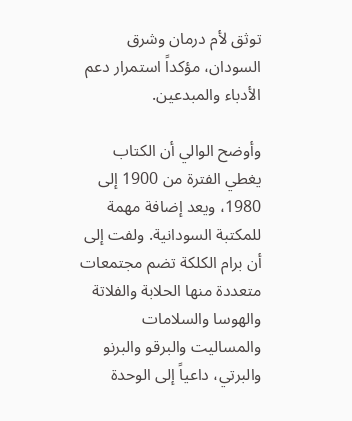توثق لأم درمان وشرق السودان، مؤكداً استمرار دعم الأدباء والمبدعين.

وأوضح الوالي أن الكتاب يغطي الفترة من 1900 إلى 1980، ويعد إضافة مهمة للمكتبة السودانية. ولفت إلى أن برام الكلكة تضم مجتمعات متعددة منها الحلابة والفلاتة والهوسا والسلامات والمساليت والبرقو والبرنو والبرتي، داعياً إلى الوحدة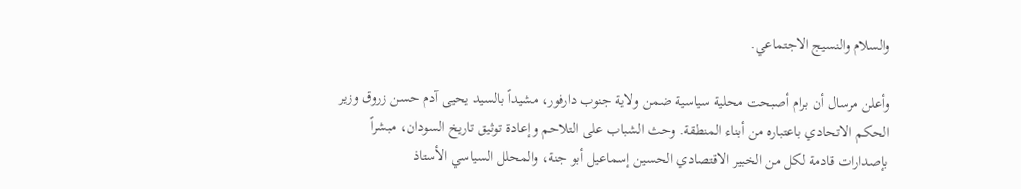والسلام والنسيج الاجتماعي.

وأعلن مرسال أن برام أصبحت محلية سياسية ضمن ولاية جنوب دارفور، مشيداً بالسيد يحيى آدم حسن زروق وزير الحكم الاتحادي باعتباره من أبناء المنطقة. وحث الشباب على التلاحم وإعادة توثيق تاريخ السودان، مبشراً بإصدارات قادمة لكل من الخبير الاقتصادي الحسين إسماعيل أبو جنة، والمحلل السياسي الأستاذ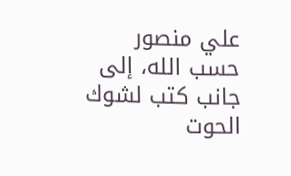علي منصور حسب الله، إلى جانب كتب لشوك الحوت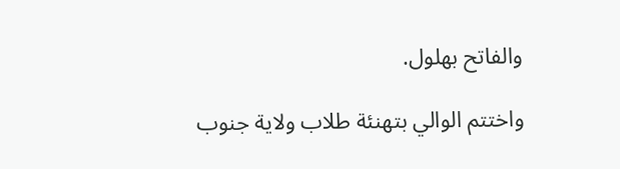والفاتح بهلول.

واختتم الوالي بتهنئة طلاب ولاية جنوب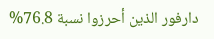دارفور الذين أحرزوا نسبة 76.8%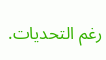رغم التحديات.